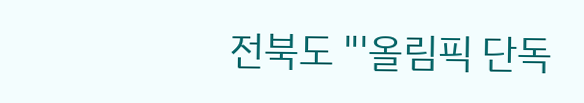전북도 "'올림픽 단독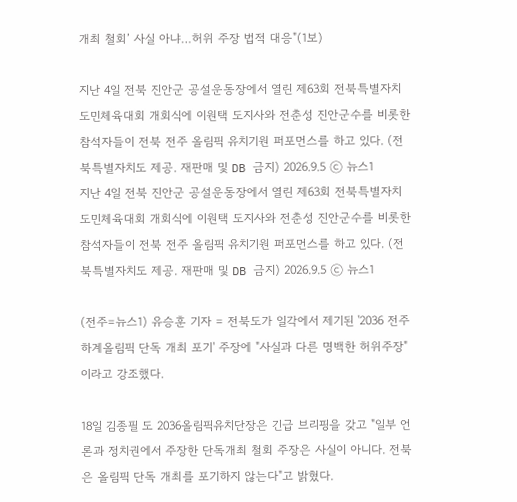개최 철회’ 사실 아냐…허위 주장 법적 대응"(1보)

지난 4일 전북 진안군 공설운동장에서 열린 제63회 전북특별자치도민체육대회 개회식에 이원택 도지사와 전춘성 진안군수를 비롯한 참석자들이 전북 전주 올림픽 유치기원 퍼포먼스를 하고 있다. (전북특별자치도 제공. 재판매 및 DB 금지) 2026.9.5 ⓒ 뉴스1
지난 4일 전북 진안군 공설운동장에서 열린 제63회 전북특별자치도민체육대회 개회식에 이원택 도지사와 전춘성 진안군수를 비롯한 참석자들이 전북 전주 올림픽 유치기원 퍼포먼스를 하고 있다. (전북특별자치도 제공. 재판매 및 DB 금지) 2026.9.5 ⓒ 뉴스1

(전주=뉴스1) 유승훈 기자 = 전북도가 일각에서 제기된 '2036 전주 하계올림픽 단독 개최 포기' 주장에 "사실과 다른 명백한 허위주장"이라고 강조했다.

18일 김종필 도 2036올림픽유치단장은 긴급 브리핑을 갖고 "일부 언론과 정치권에서 주장한 단독개최 철회 주장은 사실이 아니다. 전북은 올림픽 단독 개최를 포기하지 않는다"고 밝혔다.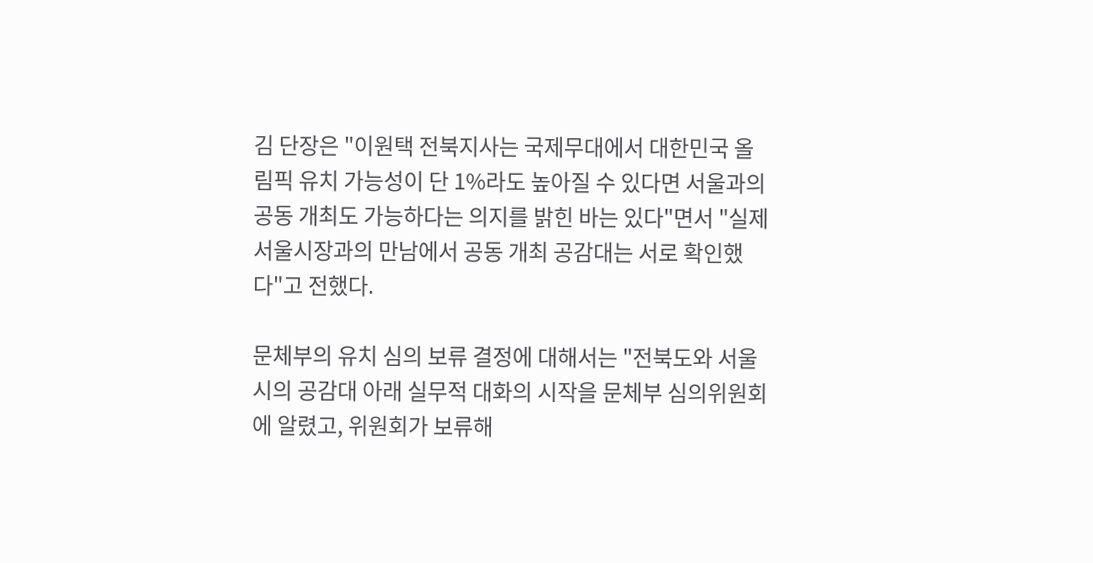김 단장은 "이원택 전북지사는 국제무대에서 대한민국 올림픽 유치 가능성이 단 1%라도 높아질 수 있다면 서울과의 공동 개최도 가능하다는 의지를 밝힌 바는 있다"면서 "실제 서울시장과의 만남에서 공동 개최 공감대는 서로 확인했다"고 전했다.

문체부의 유치 심의 보류 결정에 대해서는 "전북도와 서울시의 공감대 아래 실무적 대화의 시작을 문체부 심의위원회에 알렸고, 위원회가 보류해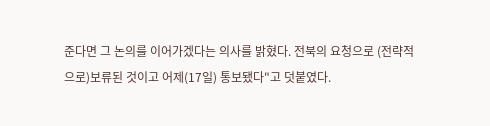준다면 그 논의를 이어가겠다는 의사를 밝혔다. 전북의 요청으로 (전략적으로)보류된 것이고 어제(17일) 통보됐다"고 덧붙였다.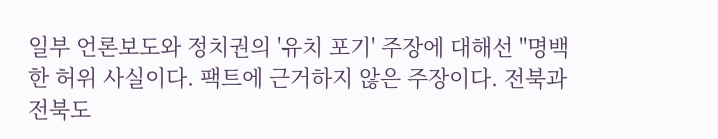일부 언론보도와 정치권의 '유치 포기' 주장에 대해선 "명백한 허위 사실이다. 팩트에 근거하지 않은 주장이다. 전북과 전북도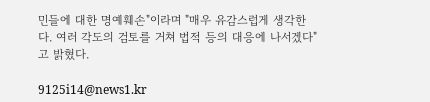민들에 대한 명예훼손"이라며 "매우 유감스럽게 생각한다. 여러 각도의 검토를 거쳐 법적 등의 대응에 나서겠다"고 밝혔다.

9125i14@news1.kr